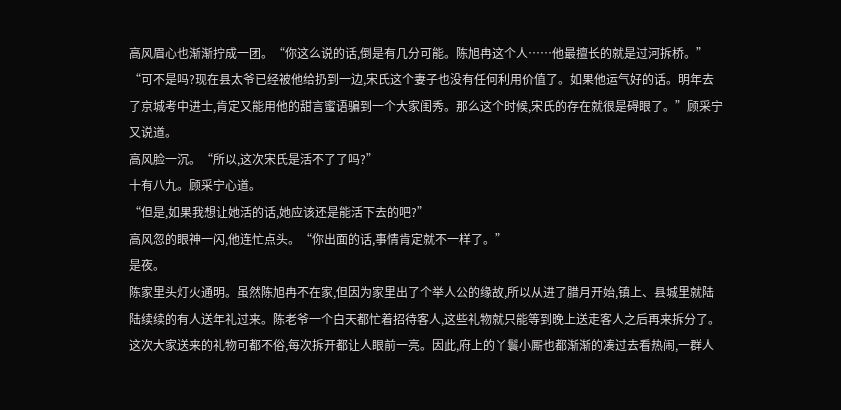高风眉心也渐渐拧成一团。“你这么说的话,倒是有几分可能。陈旭冉这个人……他最擅长的就是过河拆桥。”
“可不是吗?现在县太爷已经被他给扔到一边,宋氏这个妻子也没有任何利用价值了。如果他运气好的话。明年去了京城考中进士,肯定又能用他的甜言蜜语骗到一个大家闺秀。那么这个时候,宋氏的存在就很是碍眼了。”顾采宁又说道。
高风脸一沉。“所以,这次宋氏是活不了了吗?”
十有八九。顾采宁心道。
“但是,如果我想让她活的话,她应该还是能活下去的吧?”
高风忽的眼神一闪,他连忙点头。“你出面的话,事情肯定就不一样了。”
是夜。
陈家里头灯火通明。虽然陈旭冉不在家,但因为家里出了个举人公的缘故,所以从进了腊月开始,镇上、县城里就陆陆续续的有人送年礼过来。陈老爷一个白天都忙着招待客人,这些礼物就只能等到晚上送走客人之后再来拆分了。
这次大家送来的礼物可都不俗,每次拆开都让人眼前一亮。因此,府上的丫鬟小厮也都渐渐的凑过去看热闹,一群人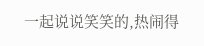一起说说笑笑的,热闹得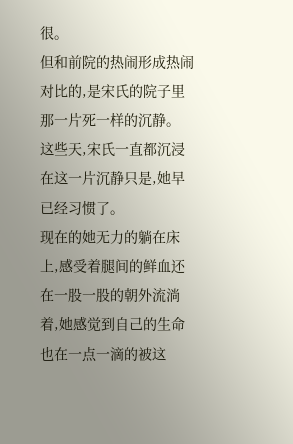很。
但和前院的热闹形成热闹对比的,是宋氏的院子里那一片死一样的沉静。
这些天,宋氏一直都沉浸在这一片沉静只是,她早已经习惯了。
现在的她无力的躺在床上,感受着腿间的鲜血还在一股一股的朝外流淌着,她感觉到自己的生命也在一点一滴的被这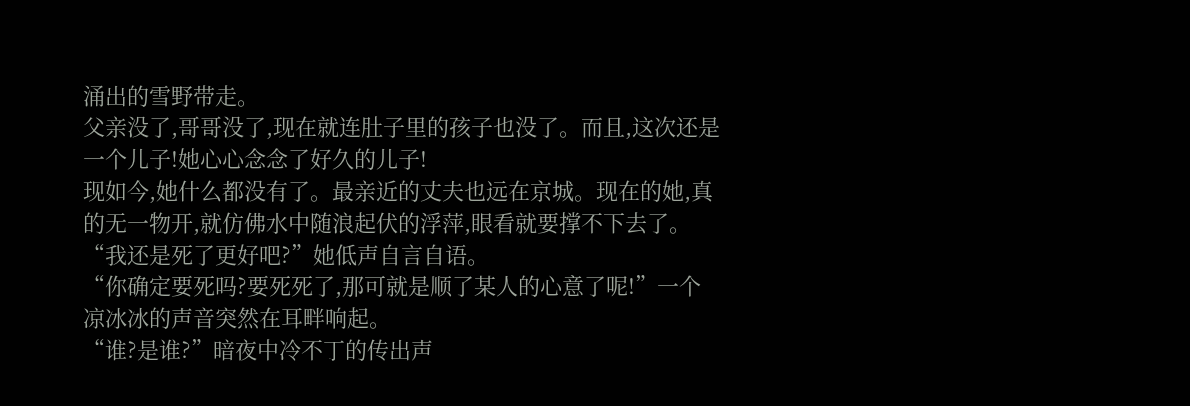涌出的雪野带走。
父亲没了,哥哥没了,现在就连肚子里的孩子也没了。而且,这次还是一个儿子!她心心念念了好久的儿子!
现如今,她什么都没有了。最亲近的丈夫也远在京城。现在的她,真的无一物开,就仿佛水中随浪起伏的浮萍,眼看就要撑不下去了。
“我还是死了更好吧?”她低声自言自语。
“你确定要死吗?要死死了,那可就是顺了某人的心意了呢!”一个凉冰冰的声音突然在耳畔响起。
“谁?是谁?”暗夜中冷不丁的传出声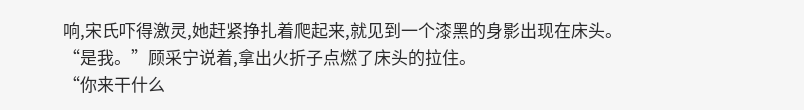响,宋氏吓得激灵,她赶紧挣扎着爬起来,就见到一个漆黑的身影出现在床头。
“是我。”顾采宁说着,拿出火折子点燃了床头的拉住。
“你来干什么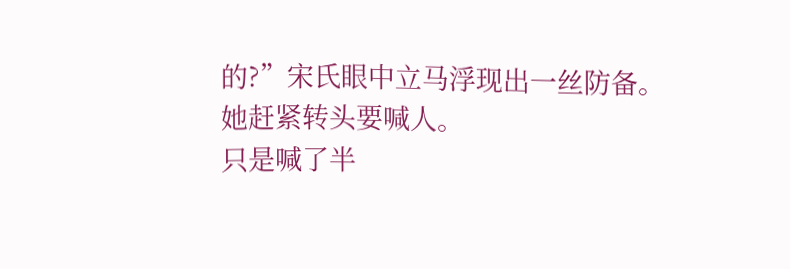的?”宋氏眼中立马浮现出一丝防备。
她赶紧转头要喊人。
只是喊了半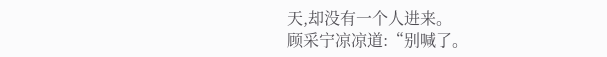天,却没有一个人进来。
顾采宁凉凉道:“别喊了。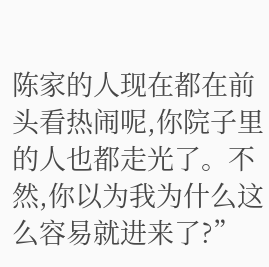陈家的人现在都在前头看热闹呢,你院子里的人也都走光了。不然,你以为我为什么这么容易就进来了?”